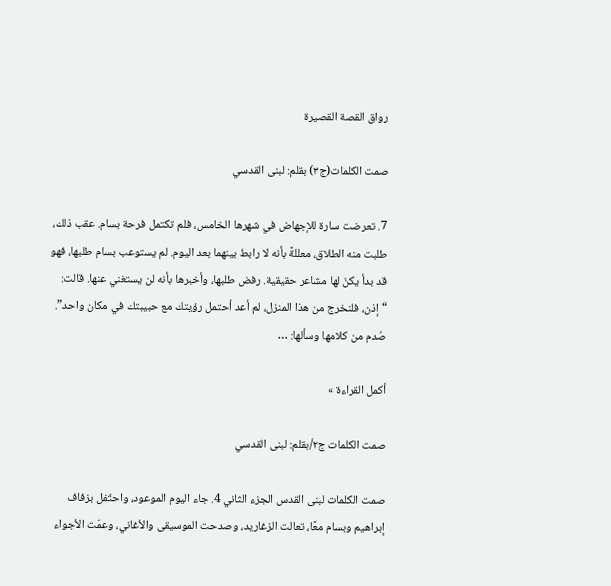رواق القصة القصيرة

صمت الكلمات(ج٣) بقلم: لبنى القدسي

7. تعرضت سارة للإجهاض في شهرها الخامس، فلم تكتمل فرحة بسام. عقب ذلك، طلبت منه الطلاق، معللةً بأنه لا رابط بينهما بعد اليوم. لم يستوعب بسام طلبها، فهو قد بدأ يكنّ لها مشاعر حقيقية. رفض طلبها، وأخبرها بأنه لن يستغني عنها. قالت: “إذن، فلنخرج من هذا المنزل، لم أعد أحتمل رؤيتك مع حبيبتك في مكان واحد”. صُدم من كلامها وسألها: …

أكمل القراءة »

صمت الكلمات ج٢/بقلم: لبنى القدسي

صمت الكلمات لبنى القدس الجزء الثاني 4. جاء اليوم الموعود، واحتُفل بزفاف إبراهيم وبسام معًا، تعالت الزغاريد، وصدحت الموسيقى والأغاني، وعمّت الأجواء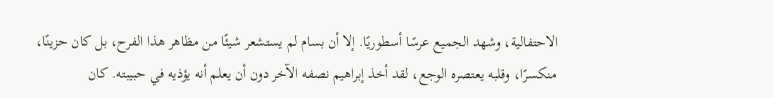الاحتفالية، وشهد الجميع عرسًا أسطوريًا. إلا أن بسام لم يستشعر شيئًا من مظاهر هذا الفرح، بل كان حزينًا، منكسرًا، وقلبه يعتصره الوجع، لقد أخذ إبراهيم نصفه الآخر دون أن يعلم أنه يؤذيه في حبيبته. كان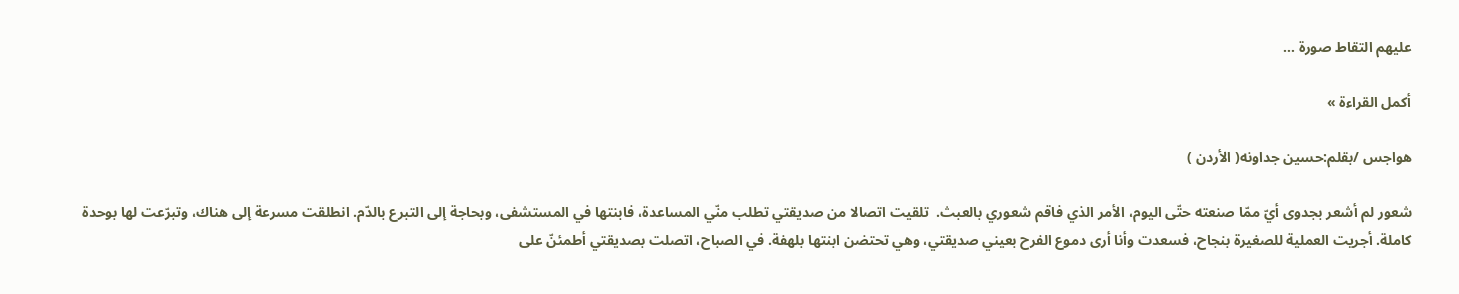عليهم التقاط صورة …

أكمل القراءة »

هواجس /بقلم:حسين جداونه( الأردن )

شعور لم أشعر بجدوى أيّ ممّا صنعته حتّى اليوم، الأمر الذي فاقم شعوري بالعبث.  تلقيت اتصالا من صديقتي تطلب منّي المساعدة، فابنتها في المستشفى، وبحاجة إلى التبرع بالدّم. انطلقت مسرعة إلى هناك، وتبرّعت لها بوحدة كاملة. أجريت العملية للصغيرة بنجاح، فسعدت وأنا أرى دموع الفرح بعيني صديقتي، وهي تحتضن ابنتها بلهفة. في الصباح، اتصلت بصديقتي أطمئنّ على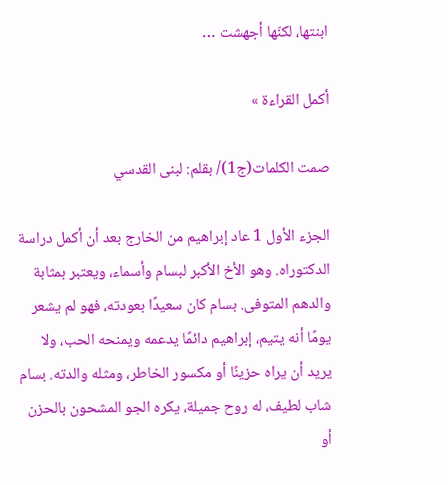ابنتها، لكنّها أجهشت …

أكمل القراءة »

صمت الكلمات(ج1)/ بقلم: لبنى القدسي

الجزء الأول 1 عاد إبراهيم من الخارج بعد أن أكمل دراسة الدكتوراه. وهو الأخ الأكبر لبسام وأسماء، ويعتبر بمثابة والدهم المتوفى. بسام كان سعيدًا بعودته، فهو لم يشعر يومًا أنه يتيم، إبراهيم دائمًا يدعمه ويمنحه الحب، ولا يريد أن يراه حزينًا أو مكسور الخاطر، ومثله والدته. بسام شاب لطيف، له روح جميلة، يكره الجو المشحون بالحزن أو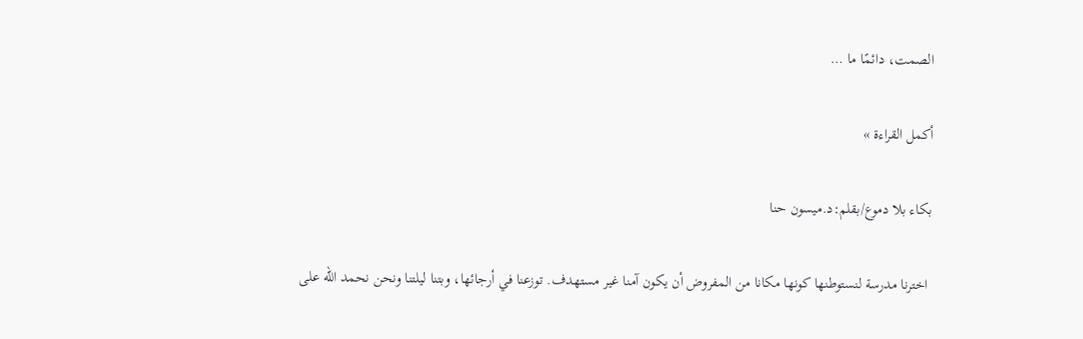الصمت، دائمًا ما …

أكمل القراءة »

بكاء بلا دموع/بقلم:د.ميسون حنا

 اخترنا مدرسة لنستوطنها كونها مكانا من المفروض أن يكون آمنا غير مستهدف. توزعنا في أرجائها، وبتنا ليلتنا ونحن نحمد الله على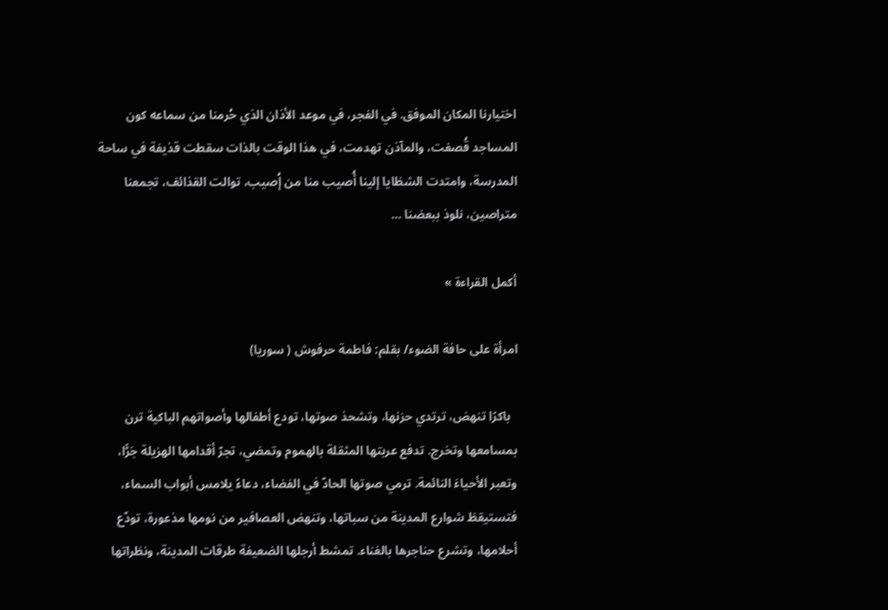اختيارنا المكان الموفق. في الفجر، في موعد الأذان الذي حُرمنا من سماعه كون المساجد قُصفت، والمآذن تهدمت، في هذا الوقت بالذات سقطت قذيفة في ساحة المدرسة، وامتدت الشظايا إلينا أُصيب منا من إُصيب، توالت القذائف، تجمعنا متراصين، نلوذ ببعضنا …

أكمل القراءة »

امرأة على حافة الضوء/ بقلم: فاطمة حرفوش ( سوريا)

  باكرًا تنهض، ترتدي حزنها، وتشحذ صوتها، تودع أطفالها وأصواتهم الباكية ترن بمسامعها وتخرج. تدفع عربتها المثقلة بالهموم وتمضي، تجرّ أقدامها الهزيلة جَرًّا، وتعبر الأحياءَ النائمة. ترمي صوتها الحادّ في الفضاء، دعاءً يلامس أبواب السماء، فتستيقظ شوارع المدينة من سباتها، وتنهض العصافير من نومها مذعورة، تودّع أحلامها، وتشرع حناجرها بالغناء. تمشط أرجلها الضعيفة طرقات المدينة، ونظراتها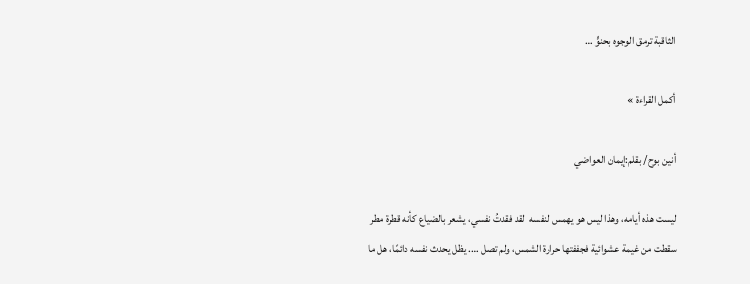الثاقبة ترمق الوجوه بحنوٍّ …

أكمل القراءة »

أنين بوح/ بقلم:إيمان العواضي

ليست هذه أيامه، وهذا ليس هو يهمس لنفسه  لقد فقدتُ نفسي، يشعر بالضياع كأنه قطرة مطر سقطت من غيمة عشوائية فجففتها حرارة الشمس، ولم تصل …. يظل يحدث نفسه دائمًا، هل ما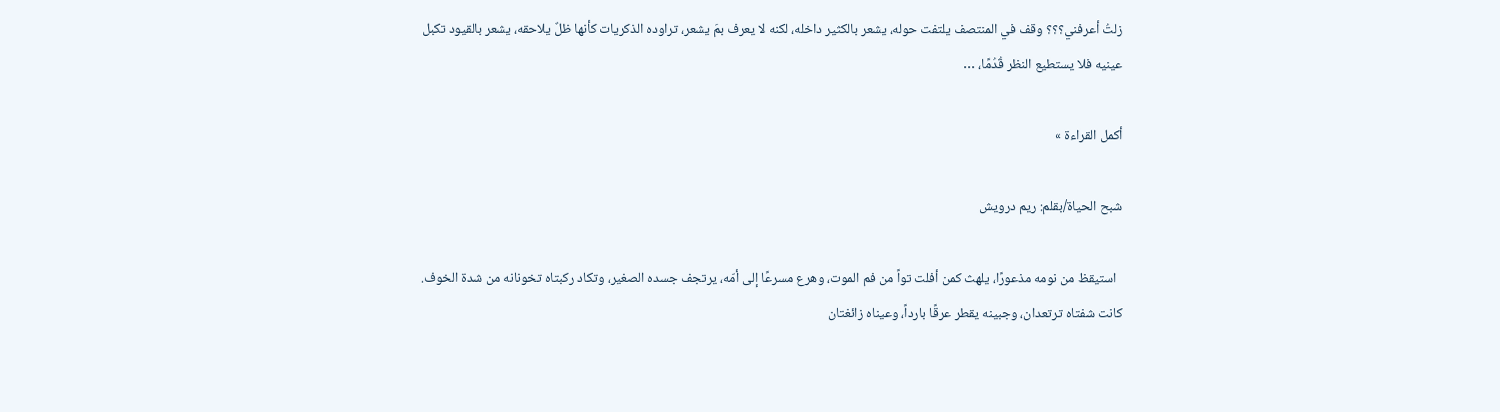زلتُ أعرفني؟؟؟ وقف في المنتصف يلتفت حوله، يشعر بالكثير داخله، لكنه لا يعرف بمَ يشعر، تراوده الذكريات كأنها ظلٌ يلاحقه، يشعر بالقيود تكبل عينيه فلا يستطيع النظر قُدُمًا، …

أكمل القراءة »

شبح الحياة/بقلم: ريم درويش

  استيقظ من نومه مذعورًا، يلهث كمن أفلت تواً من فم الموت، وهرع مسرعًا إلى أمّه، يرتجف جسده الصغير، وتكاد ركبتاه تخونانه من شدة الخوف. كانت شفتاه ترتعدان، وجبينه يقطر عرقًا بارداً، وعيناه زائغتان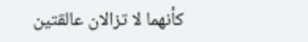كأنهما لا تزالان عالقتين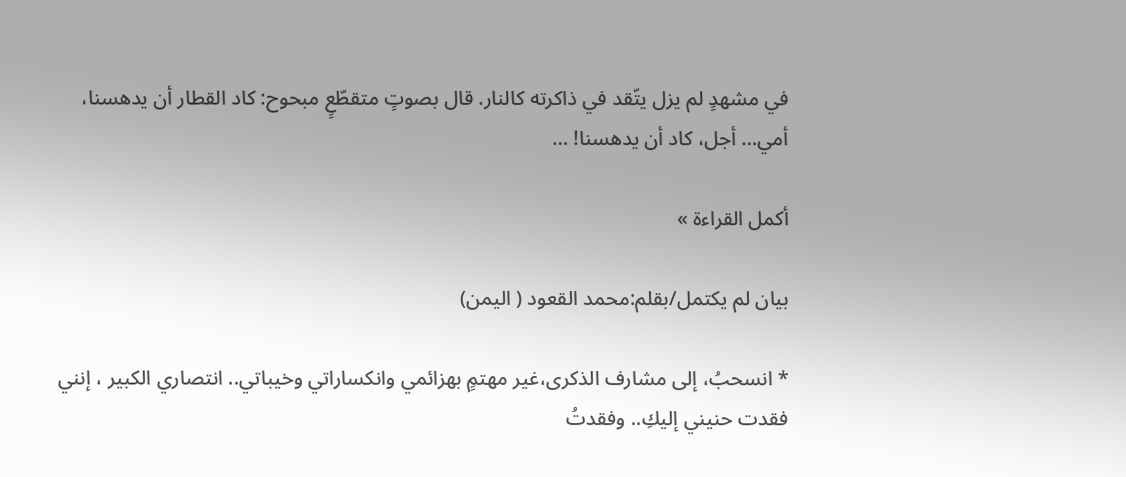في مشهدٍ لم يزل يتّقد في ذاكرته كالنار. قال بصوتٍ متقطّعٍ مبحوح: كاد القطار أن يدهسنا، أمي… أجل، كاد أن يدهسنا! …

أكمل القراءة »

بيان لم يكتمل/بقلم:محمد القعود ( اليمن)

* انسحبُ، إلى مشارف الذكرى،غير مهتمٍ بهزائمي وانكساراتي وخيباتي.. انتصاري الكبير ، إنني فقدت حنيني إليكِ.. وفقدتُ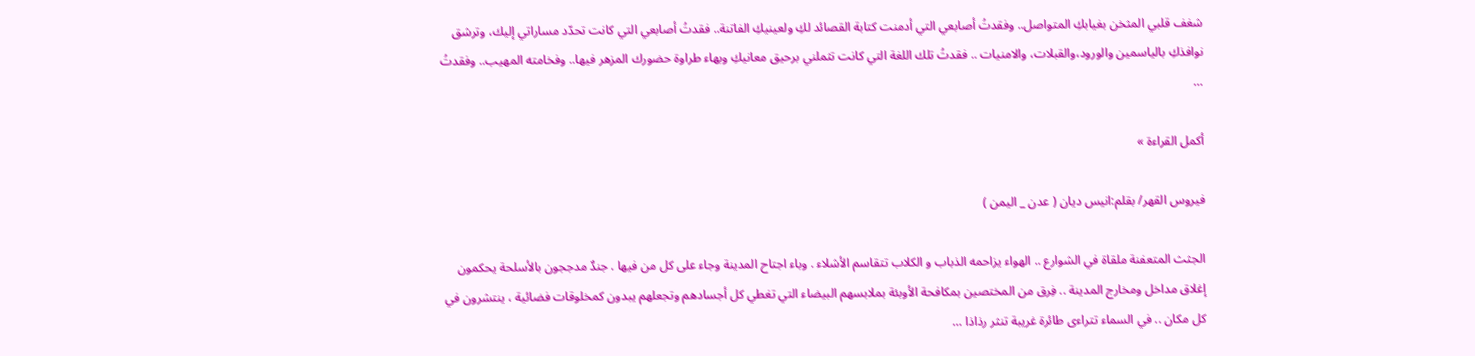شغف قلبي المثخن بغيابكِ المتواصل.. وفقدتُ أصابعي التي أدمنت كتابة القصائد لكِ ولعينيكِ الفاتنة.. فقدتُ أصابعي التي كانت تحدّد مساراتي إليك، وترشق نوافذكِ بالياسمين والورود،والقبلات، والامنيات .. فقدتُ تلك اللغة التي كانت تثملني برحيق معانيكِ وبهاء طراوة حضورك المزهر فيها.. وفخامته المهيب.. وفقدتُ …

أكمل القراءة »

فيروس القهر/ بقلم:انيس ديان ( عدن _ اليمن )

الجثث المتعفنة ملقاة في الشوارع .. الهواء يزاحمه الذباب و الكلاب تتقاسم الأشلاء . وباء اجتاح المدينة وجاء على كل من فيها . جندٌ مدججون بالأسلحة يحكمون إغلاق مداخل ومخارج المدينة .. فِرق من المختصين بمكافحة الأوبئة بملابسهم البيضاء التي تغطي كل أجسادهم وتجعلهم يبدون كمخلوقات فضائية ، ينتشرون في كل مكان .. في السماء تتراءى طائرة غريبة تنثر رذاذا …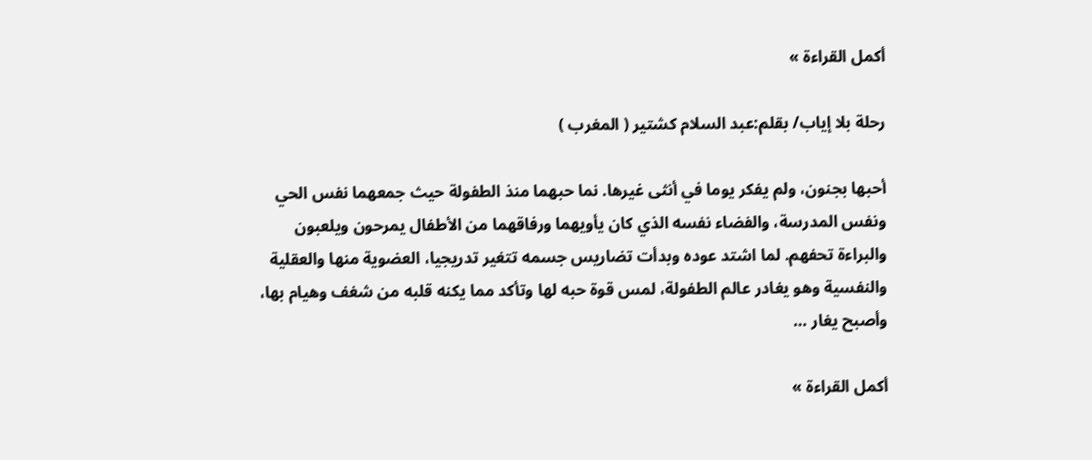أكمل القراءة »

رحلة بلا إياب/ بقلم:عبد السلام كشتير ( المغرب )

أحبها بجنون، ولم يفكر يوما في أنثى غيرها. نما حبهما منذ الطفولة حيث جمعهما نفس الحي ونفس المدرسة، والفضاء نفسه الذي كان يأويهما ورفاقهما من الأطفال يمرحون ويلعبون والبراءة تحفهم. لما اشتد عوده وبدأت تضاريس جسمه تتغير تدريجيا، العضوية منها والعقلية والنفسية وهو يغادر عالم الطفولة، لمس قوة حبه لها وتأكد مما يكنه قلبه من شغف وهيام بها، وأصبح يغار …

أكمل القراءة »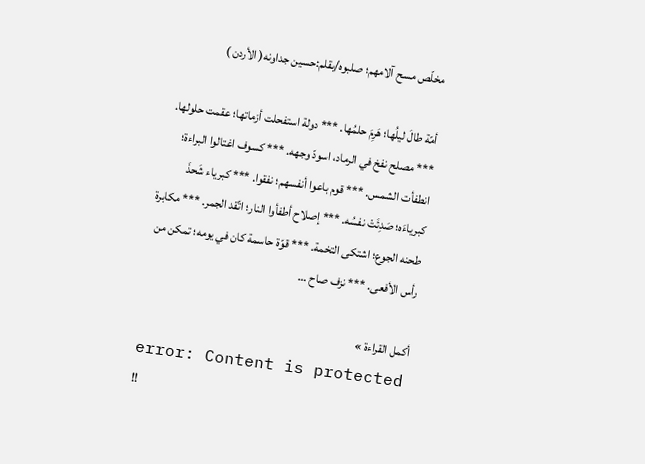مخلّص مسح آلامهم؛ صلبوه/بقلم:حسين جداونه( الأردن )

أمّة طالَ ليلُها؛ هَرِمَ حلمُها. *** دولة استفحلت أزماتها؛ عقمت حلولها. *** مصلح نفخ في الرماد، اسودّ وجهه. *** كسوف اغتالوا البراءة؛ انطفأت الشمس. *** قوم باعوا أنفسهم؛ نفقوا. *** كبرياء شَحذَ كبرياءَه؛ صَدِئَتْ نفسُه. *** إصلاح أطفأوا النار؛ اتّقد الجمر. *** مكابرة طحنه الجوع؛ اشتكى التخمة. *** قوّة حاسمة كان في يومه؛ تمكن من رأس الأفعى. *** نزف صاح …

أكمل القراءة »
error: Content is protected !!